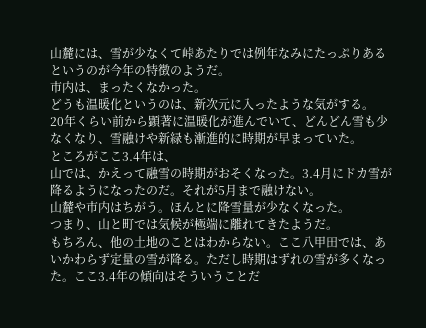山麓には、雪が少なくて峠あたりでは例年なみにたっぷりあるというのが今年の特徴のようだ。
市内は、まったくなかった。
どうも温暖化というのは、新次元に入ったような気がする。
20年くらい前から顕著に温暖化が進んでいて、どんどん雪も少なくなり、雪融けや新緑も漸進的に時期が早まっていた。
ところがここ3.4年は、
山では、かえって融雪の時期がおそくなった。3.4月にドカ雪が降るようになったのだ。それが5月まで融けない。
山麓や市内はちがう。ほんとに降雪量が少なくなった。
つまり、山と町では気候が極端に離れてきたようだ。
もちろん、他の土地のことはわからない。ここ八甲田では、あいかわらず定量の雪が降る。ただし時期はずれの雪が多くなった。ここ3.4年の傾向はそういうことだ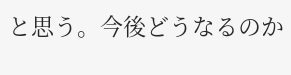と思う。今後どうなるのか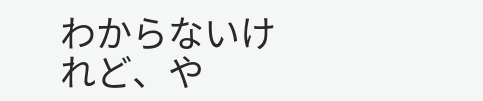わからないけれど、や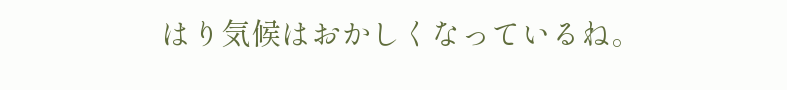はり気候はおかしくなっているね。